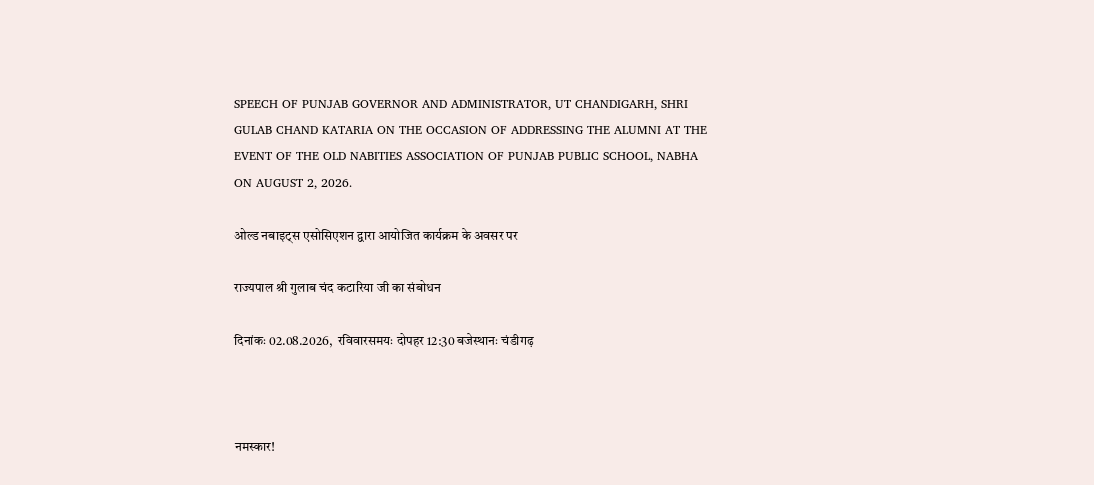SPEECH OF PUNJAB GOVERNOR AND ADMINISTRATOR, UT CHANDIGARH, SHRI GULAB CHAND KATARIA ON THE OCCASION OF ADDRESSING THE ALUMNI AT THE EVENT OF THE OLD NABITIES ASSOCIATION OF PUNJAB PUBLIC SCHOOL, NABHA ON AUGUST 2, 2026.

ओल्ड नबाइट्स एसोसिएशन द्वारा आयोजित कार्यक्रम के अवसर पर

राज्यपाल श्री गुलाब चंद कटारिया जी का संबोधन

दिनांकः 02.08.2026,  रविवारसमयः दोपहर 12:30 बजेस्थानः चंडीगढ़



नमस्कार!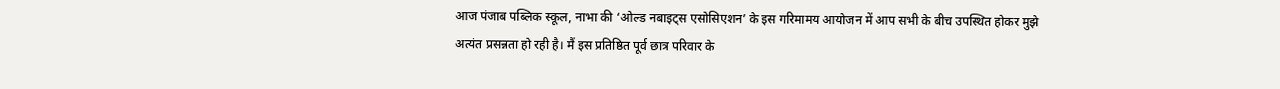आज पंजाब पब्लिक स्कूल, नाभा की ‘ओल्ड नबाइट्स एसोसिएशन’ के इस गरिमामय आयोजन में आप सभी के बीच उपस्थित होकर मुझे अत्यंत प्रसन्नता हो रही है। मैं इस प्रतिष्ठित पूर्व छात्र परिवार के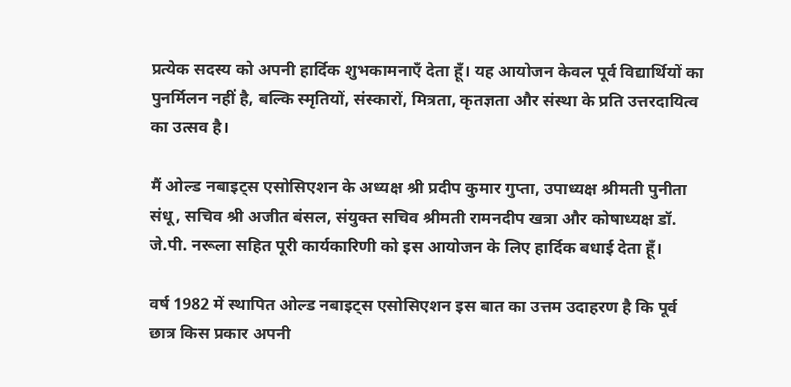प्रत्येक सदस्य को अपनी हार्दिक शुभकामनाएँ देता हूँ। यह आयोजन केवल पूर्व विद्यार्थियों का पुनर्मिलन नहीं है, बल्कि स्मृतियों, संस्कारों, मित्रता, कृतज्ञता और संस्था के प्रति उत्तरदायित्व का उत्सव है।

मैं ओल्ड नबाइट्स एसोसिएशन के अध्यक्ष श्री प्रदीप कुमार गुप्ता, उपाध्यक्ष श्रीमती पुनीता संधू, सचिव श्री अजीत बंसल, संयुक्त सचिव श्रीमती रामनदीप खत्रा और कोषाध्यक्ष डॉ. जे.पी. नरूला सहित पूरी कार्यकारिणी को इस आयोजन के लिए हार्दिक बधाई देता हूँ।

वर्ष 1982 में स्थापित ओल्ड नबाइट्स एसोसिएशन इस बात का उत्तम उदाहरण है कि पूर्व छात्र किस प्रकार अपनी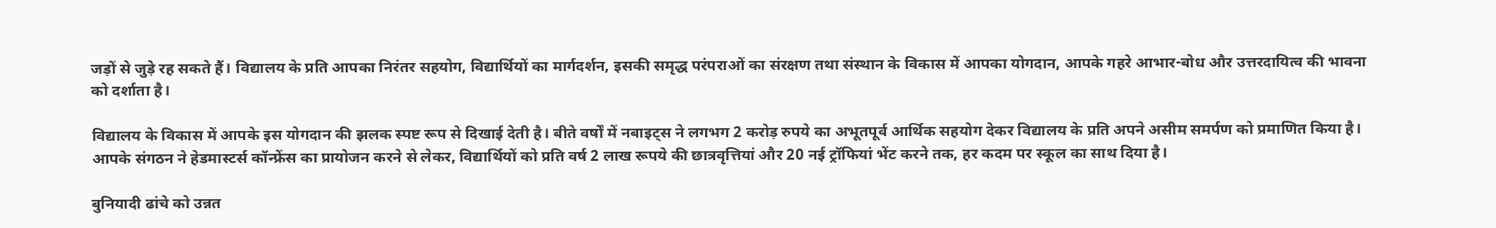जड़ों से जुड़े रह सकते हैं। विद्यालय के प्रति आपका निरंतर सहयोग, विद्यार्थियों का मार्गदर्शन, इसकी समृद्ध परंपराओं का संरक्षण तथा संस्थान के विकास में आपका योगदान, आपके गहरे आभार-बोध और उत्तरदायित्व की भावना को दर्शाता है।

विद्यालय के विकास में आपके इस योगदान की झलक स्पष्ट रूप से दिखाई देती है। बीते वर्षों में नबाइट्स ने लगभग 2 करोड़ रुपये का अभूतपूर्व आर्थिक सहयोग देकर विद्यालय के प्रति अपने असीम समर्पण को प्रमाणित किया है। आपके संगठन ने हेडमास्टर्स कॉन्फ्रेंस का प्रायोजन करने से लेकर, विद्यार्थियों को प्रति वर्ष 2 लाख रूपये की छात्रवृत्तियां और 20 नई ट्रॉफियां भेंट करने तक, हर कदम पर स्कूल का साथ दिया है।

बुनियादी ढांचे को उन्नत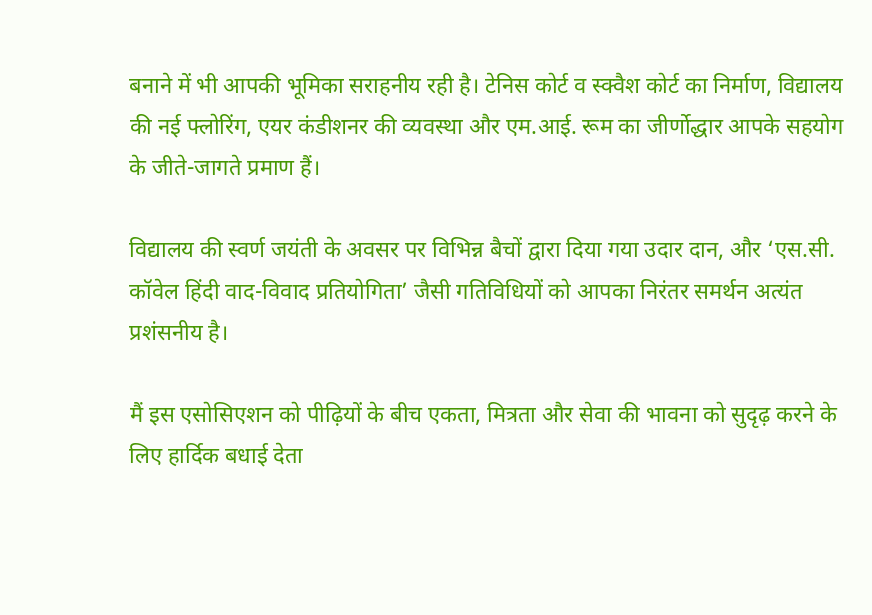बनाने में भी आपकी भूमिका सराहनीय रही है। टेनिस कोर्ट व स्क्वैश कोर्ट का निर्माण, विद्यालय की नई फ्लोरिंग, एयर कंडीशनर की व्यवस्था और एम.आई. रूम का जीर्णोद्धार आपके सहयोग के जीते-जागते प्रमाण हैं।

विद्यालय की स्वर्ण जयंती के अवसर पर विभिन्न बैचों द्वारा दिया गया उदार दान, और ‘एस.सी. कॉवेल हिंदी वाद-विवाद प्रतियोगिता’ जैसी गतिविधियों को आपका निरंतर समर्थन अत्यंत प्रशंसनीय है।

मैं इस एसोसिएशन को पीढ़ियों के बीच एकता, मित्रता और सेवा की भावना को सुदृढ़ करने के लिए हार्दिक बधाई देता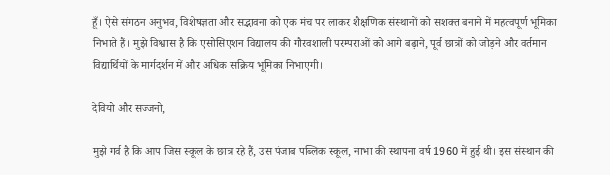हूँ। ऐसे संगठन अनुभव, विशेषज्ञता और सद्भावना को एक मंच पर लाकर शैक्षणिक संस्थानों को सशक्त बनाने में महत्वपूर्ण भूमिका निभाते हैं। मुझे विश्वास है कि एसोसिएशन विद्यालय की गौरवशाली परम्पराओं को आगे बढ़ाने, पूर्व छात्रों को जोड़ने और वर्तमान विद्यार्थियों के मार्गदर्शन में और अधिक सक्रिय भूमिका निभाएगी।

देवियो और सज्जनो,

मुझे गर्व है कि आप जिस स्कूल के छात्र रहे हैं, उस पंजाब पब्लिक स्कूल, नाभा की स्थापना वर्ष 1960 में हुई थी। इस संस्थान की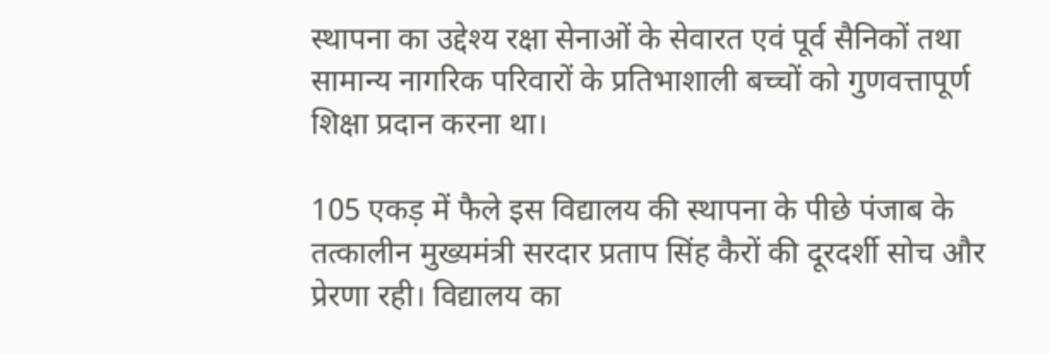स्थापना का उद्देश्य रक्षा सेनाओं के सेवारत एवं पूर्व सैनिकों तथा सामान्य नागरिक परिवारों के प्रतिभाशाली बच्चों को गुणवत्तापूर्ण शिक्षा प्रदान करना था।

105 एकड़ में फैले इस विद्यालय की स्थापना के पीछे पंजाब के तत्कालीन मुख्यमंत्री सरदार प्रताप सिंह कैरों की दूरदर्शी सोच और प्रेरणा रही। विद्यालय का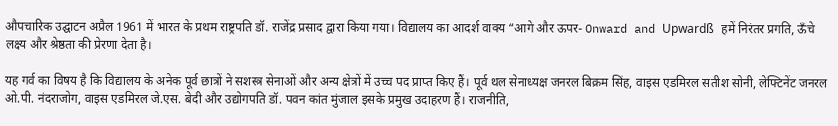औपचारिक उद्घाटन अप्रैल 1961 में भारत के प्रथम राष्ट्रपति डॉ. राजेंद्र प्रसाद द्वारा किया गया। विद्यालय का आदर्श वाक्य “आगे और ऊपर- Onward and Upwardß हमें निरंतर प्रगति, ऊँचे लक्ष्य और श्रेष्ठता की प्रेरणा देता है।

यह गर्व का विषय है कि विद्यालय के अनेक पूर्व छात्रों ने सशस्त्र सेनाओं और अन्य क्षेत्रों में उच्च पद प्राप्त किए हैं। पूर्व थल सेनाध्यक्ष जनरल बिक्रम सिंह, वाइस एडमिरल सतीश सोनी, लेफ्टिनेंट जनरल ओ.पी. नंदराजोग, वाइस एडमिरल जे.एस. बेदी और उद्योगपति डॉ. पवन कांत मुंजाल इसके प्रमुख उदाहरण हैं। राजनीति,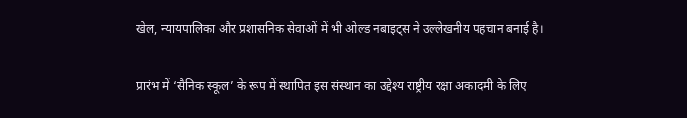खेल, न्यायपालिका और प्रशासनिक सेवाओं में भी ओल्ड नबाइट्स ने उल्लेखनीय पहचान बनाई है।

प्रारंभ में ‘सैनिक स्कूल’ के रूप में स्थापित इस संस्थान का उद्देश्य राष्ट्रीय रक्षा अकादमी के लिए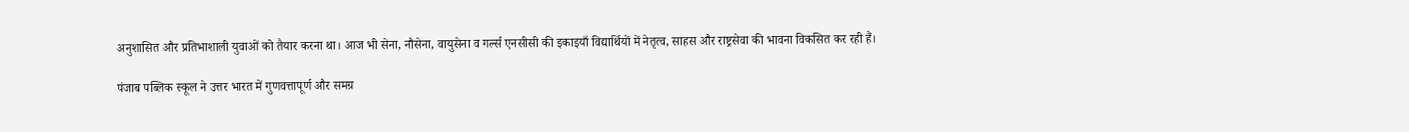अनुशासित और प्रतिभाशाली युवाओं को तैयार करना था। आज भी सेना, नौसेना, वायुसेना व गर्ल्स एनसीसी की इकाइयाँ विद्यार्थियों में नेतृत्व, साहस और राष्ट्रसेवा की भावना विकसित कर रही हैं।

पंजाब पब्लिक स्कूल ने उत्तर भारत में गुणवत्तापूर्ण और समग्र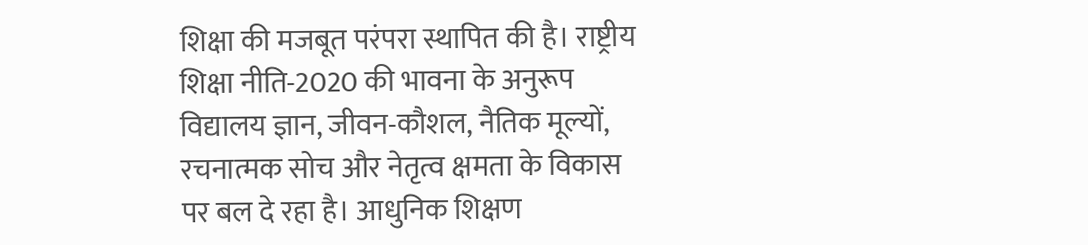शिक्षा की मजबूत परंपरा स्थापित की है। राष्ट्रीय शिक्षा नीति-2020 की भावना के अनुरूप विद्यालय ज्ञान, जीवन-कौशल, नैतिक मूल्यों, रचनात्मक सोच और नेतृत्व क्षमता के विकास पर बल दे रहा है। आधुनिक शिक्षण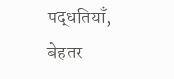पद्धतियाँ, बेहतर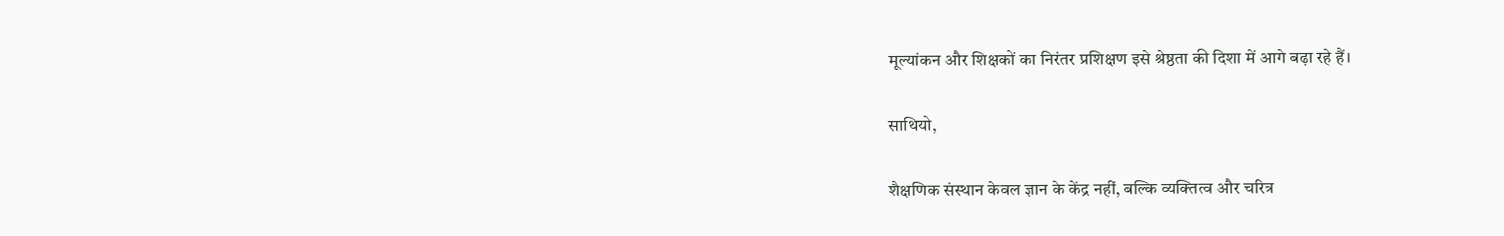मूल्यांकन और शिक्षकों का निरंतर प्रशिक्षण इसे श्रेष्ठता की दिशा में आगे बढ़ा रहे हैं।

साथियो,

शैक्षणिक संस्थान केवल ज्ञान के केंद्र नहीं, बल्कि व्यक्तित्व और चरित्र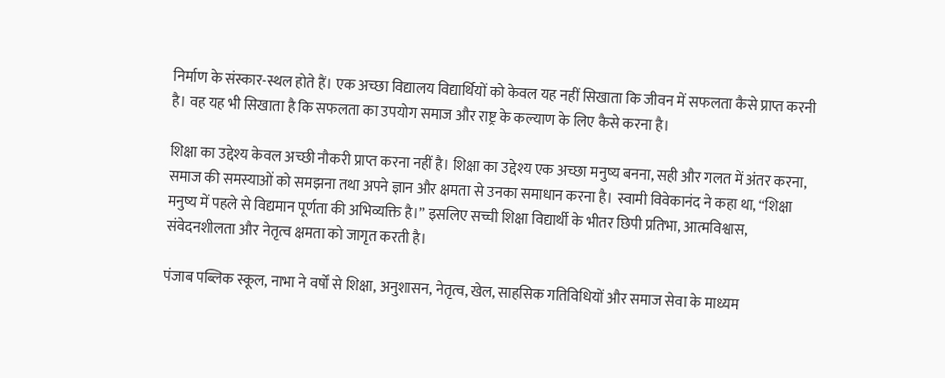निर्माण के संस्कार-स्थल होते हैं। एक अच्छा विद्यालय विद्यार्थियों को केवल यह नहीं सिखाता कि जीवन में सफलता कैसे प्राप्त करनी है। वह यह भी सिखाता है कि सफलता का उपयोग समाज और राष्ट्र के कल्याण के लिए कैसे करना है।

शिक्षा का उद्देश्य केवल अच्छी नौकरी प्राप्त करना नहीं है। शिक्षा का उद्देश्य एक अच्छा मनुष्य बनना, सही और गलत में अंतर करना, समाज की समस्याओं को समझना तथा अपने ज्ञान और क्षमता से उनका समाधान करना है। स्वामी विवेकानंद ने कहा था, “शिक्षा मनुष्य में पहले से विद्यमान पूर्णता की अभिव्यक्ति है।” इसलिए सच्ची शिक्षा विद्यार्थी के भीतर छिपी प्रतिभा, आत्मविश्वास, संवेदनशीलता और नेतृत्व क्षमता को जागृत करती है।

पंजाब पब्लिक स्कूल, नाभा ने वर्षों से शिक्षा, अनुशासन, नेतृत्व, खेल, साहसिक गतिविधियों और समाज सेवा के माध्यम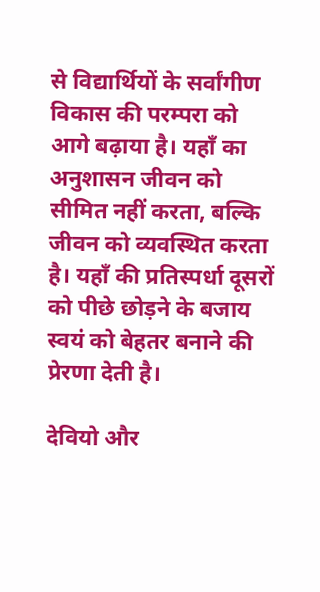से विद्यार्थियों के सर्वांगीण विकास की परम्परा को आगे बढ़ाया है। यहाँ का अनुशासन जीवन को सीमित नहीं करता, बल्कि जीवन को व्यवस्थित करता है। यहाँ की प्रतिस्पर्धा दूसरों को पीछे छोड़ने के बजाय स्वयं को बेहतर बनाने की प्रेरणा देती है।

देवियो और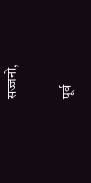सज्जनो,

पूर्व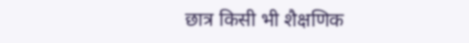छात्र किसी भी शैक्षणिक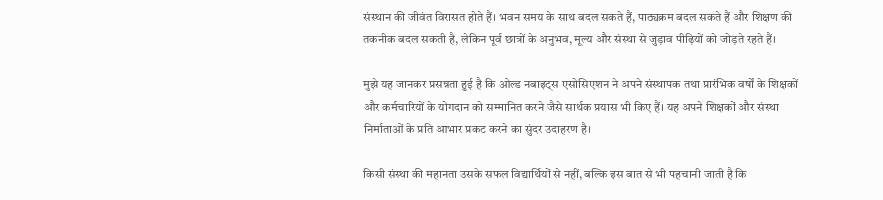संस्थान की जीवंत विरासत होते हैं। भवन समय के साथ बदल सकते हैं, पाठ्यक्रम बदल सकते हैं और शिक्षण की तकनीक बदल सकती है, लेकिन पूर्व छात्रों के अनुभव, मूल्य और संस्था से जुड़ाव पीढ़ियों को जोड़ते रहते हैं।

मुझे यह जानकर प्रसन्नता हुई है कि ओल्ड नबाइट्स एसोसिएशन ने अपने संस्थापक तथा प्रारंभिक वर्षों के शिक्षकों और कर्मचारियों के योगदान को सम्मानित करने जैसे सार्थक प्रयास भी किए हैं। यह अपने शिक्षकों और संस्था निर्माताओं के प्रति आभार प्रकट करने का सुंदर उदाहरण है।

किसी संस्था की महानता उसके सफल विद्यार्थियों से नहीं, बल्कि इस बात से भी पहचानी जाती है कि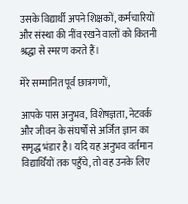उसके विद्यार्थी अपने शिक्षकों, कर्मचारियों और संस्था की नींव रखने वालों को कितनी श्रद्धा से स्मरण करते हैं।

मेरे सम्मानित पूर्व छात्रगणों,

आपके पास अनुभव, विशेषज्ञता, नेटवर्क और जीवन के संघर्षों से अर्जित ज्ञान का समृद्ध भंडार है। यदि यह अनुभव वर्तमान विद्यार्थियों तक पहुँचे, तो वह उनके लिए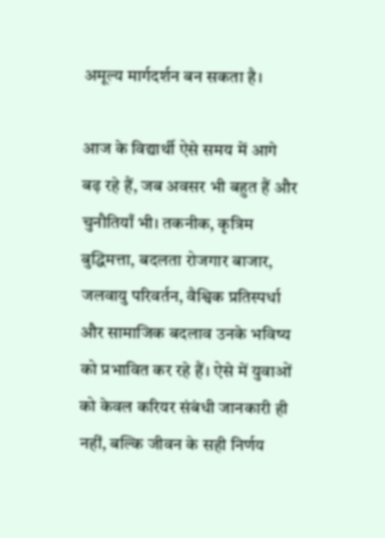अमूल्य मार्गदर्शन बन सकता है।

आज के विद्यार्थी ऐसे समय में आगे बढ़ रहे हैं, जब अवसर भी बहुत हैं और चुनौतियाँ भी। तकनीक, कृत्रिम बुद्धिमत्ता, बदलता रोजगार बाजार, जलवायु परिवर्तन, वैश्विक प्रतिस्पर्धा और सामाजिक बदलाव उनके भविष्य को प्रभावित कर रहे हैं। ऐसे में युवाओं को केवल करियर संबंधी जानकारी ही नहीं, बल्कि जीवन के सही निर्णय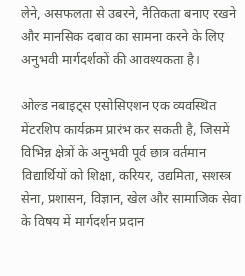लेने, असफलता से उबरने, नैतिकता बनाए रखने और मानसिक दबाव का सामना करने के लिए अनुभवी मार्गदर्शकों की आवश्यकता है।

ओल्ड नबाइट्स एसोसिएशन एक व्यवस्थित मेंटरशिप कार्यक्रम प्रारंभ कर सकती है, जिसमें विभिन्न क्षेत्रों के अनुभवी पूर्व छात्र वर्तमान विद्यार्थियों को शिक्षा, करियर, उद्यमिता, सशस्त्र सेना, प्रशासन, विज्ञान, खेल और सामाजिक सेवा के विषय में मार्गदर्शन प्रदान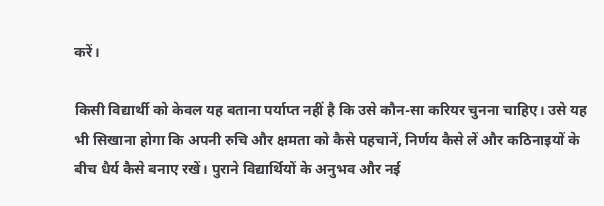करें।

किसी विद्यार्थी को केवल यह बताना पर्याप्त नहीं है कि उसे कौन-सा करियर चुनना चाहिए। उसे यह भी सिखाना होगा कि अपनी रुचि और क्षमता को कैसे पहचानें, निर्णय कैसे लें और कठिनाइयों के बीच धैर्य कैसे बनाए रखें। पुराने विद्यार्थियों के अनुभव और नई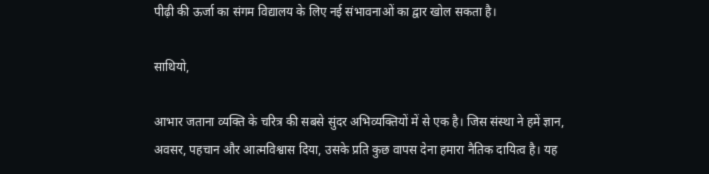पीढ़ी की ऊर्जा का संगम विद्यालय के लिए नई संभावनाओं का द्वार खोल सकता है।

साथियो,

आभार जताना व्यक्ति के चरित्र की सबसे सुंदर अभिव्यक्तियों में से एक है। जिस संस्था ने हमें ज्ञान, अवसर, पहचान और आत्मविश्वास दिया, उसके प्रति कुछ वापस देना हमारा नैतिक दायित्व है। यह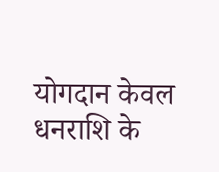योगदान केवल धनराशि के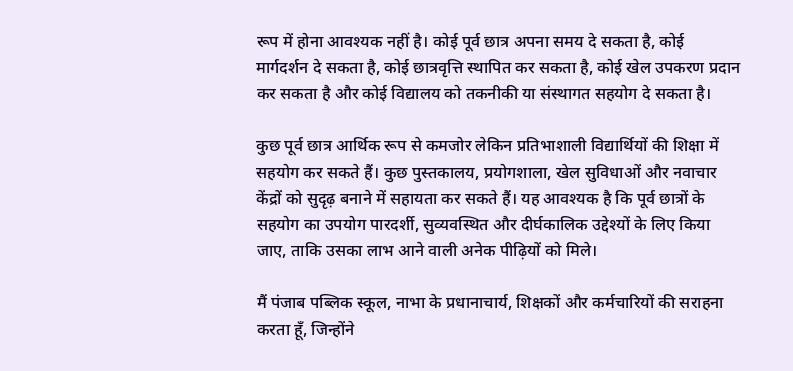रूप में होना आवश्यक नहीं है। कोई पूर्व छात्र अपना समय दे सकता है, कोई मार्गदर्शन दे सकता है, कोई छात्रवृत्ति स्थापित कर सकता है, कोई खेल उपकरण प्रदान कर सकता है और कोई विद्यालय को तकनीकी या संस्थागत सहयोग दे सकता है।

कुछ पूर्व छात्र आर्थिक रूप से कमजोर लेकिन प्रतिभाशाली विद्यार्थियों की शिक्षा में सहयोग कर सकते हैं। कुछ पुस्तकालय, प्रयोगशाला, खेल सुविधाओं और नवाचार केंद्रों को सुदृढ़ बनाने में सहायता कर सकते हैं। यह आवश्यक है कि पूर्व छात्रों के सहयोग का उपयोग पारदर्शी, सुव्यवस्थित और दीर्घकालिक उद्देश्यों के लिए किया जाए, ताकि उसका लाभ आने वाली अनेक पीढ़ियों को मिले।

मैं पंजाब पब्लिक स्कूल, नाभा के प्रधानाचार्य, शिक्षकों और कर्मचारियों की सराहना करता हूँ, जिन्होंने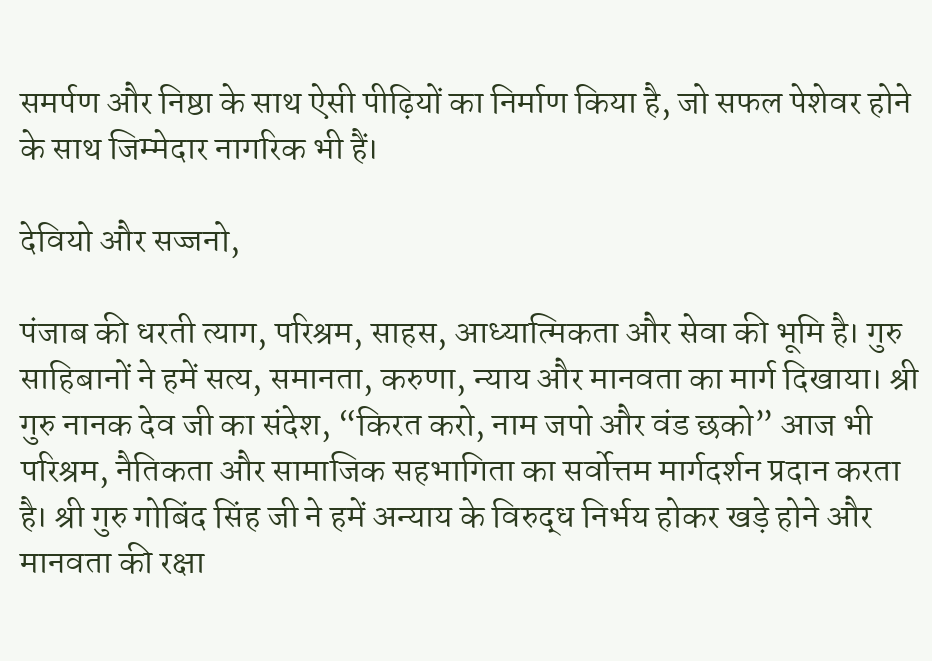समर्पण और निष्ठा के साथ ऐसी पीढ़ियों का निर्माण किया है, जो सफल पेशेवर होने के साथ जिम्मेदार नागरिक भी हैं।

देवियो और सज्जनो,

पंजाब की धरती त्याग, परिश्रम, साहस, आध्यात्मिकता और सेवा की भूमि है। गुरु साहिबानों ने हमें सत्य, समानता, करुणा, न्याय और मानवता का मार्ग दिखाया। श्री गुरु नानक देव जी का संदेश, “किरत करो, नाम जपो और वंड छको” आज भी परिश्रम, नैतिकता और सामाजिक सहभागिता का सर्वोत्तम मार्गदर्शन प्रदान करता है। श्री गुरु गोबिंद सिंह जी ने हमें अन्याय के विरुद्ध निर्भय होकर खड़े होने और मानवता की रक्षा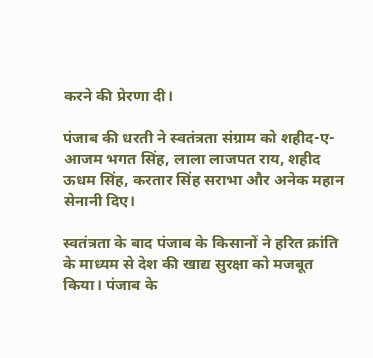करने की प्रेरणा दी।

पंजाब की धरती ने स्वतंत्रता संग्राम को शहीद-ए-आजम भगत सिंह, लाला लाजपत राय, शहीद ऊधम सिंह, करतार सिंह सराभा और अनेक महान सेनानी दिए।

स्वतंत्रता के बाद पंजाब के किसानों ने हरित क्रांति के माध्यम से देश की खाद्य सुरक्षा को मजबूत किया। पंजाब के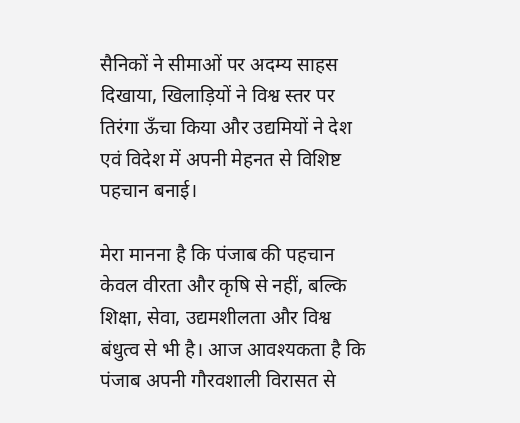सैनिकों ने सीमाओं पर अदम्य साहस दिखाया, खिलाड़ियों ने विश्व स्तर पर तिरंगा ऊँचा किया और उद्यमियों ने देश एवं विदेश में अपनी मेहनत से विशिष्ट पहचान बनाई।

मेरा मानना है कि पंजाब की पहचान केवल वीरता और कृषि से नहीं, बल्कि शिक्षा, सेवा, उद्यमशीलता और विश्व बंधुत्व से भी है। आज आवश्यकता है कि पंजाब अपनी गौरवशाली विरासत से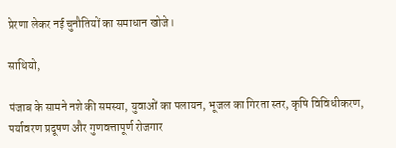प्रेरणा लेकर नई चुनौतियों का समाधान खोजे।

साथियो,

पंजाब के सामने नशे की समस्या, युवाओं का पलायन, भूजल का गिरता स्तर, कृषि विविधीकरण, पर्यावरण प्रदूषण और गुणवत्तापूर्ण रोजगार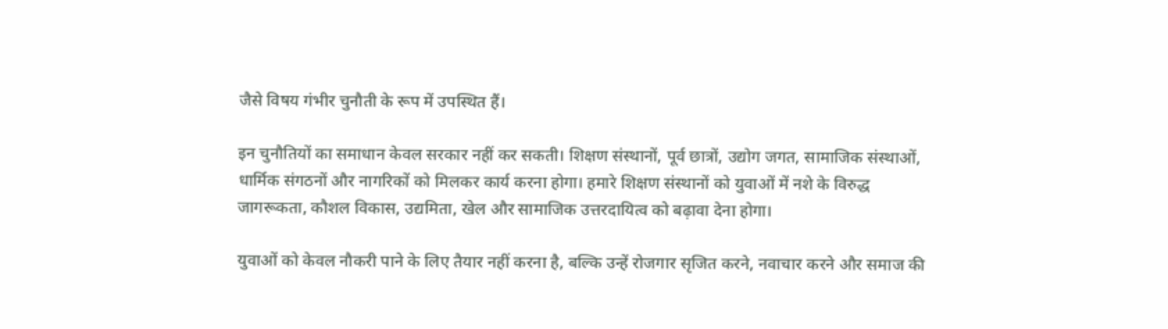जैसे विषय गंभीर चुनौती के रूप में उपस्थित हैं।

इन चुनौतियों का समाधान केवल सरकार नहीं कर सकती। शिक्षण संस्थानों, पूर्व छात्रों, उद्योग जगत, सामाजिक संस्थाओं, धार्मिक संगठनों और नागरिकों को मिलकर कार्य करना होगा। हमारे शिक्षण संस्थानों को युवाओं में नशे के विरुद्ध जागरूकता, कौशल विकास, उद्यमिता, खेल और सामाजिक उत्तरदायित्व को बढ़ावा देना होगा।

युवाओं को केवल नौकरी पाने के लिए तैयार नहीं करना है, बल्कि उन्हें रोजगार सृजित करने, नवाचार करने और समाज की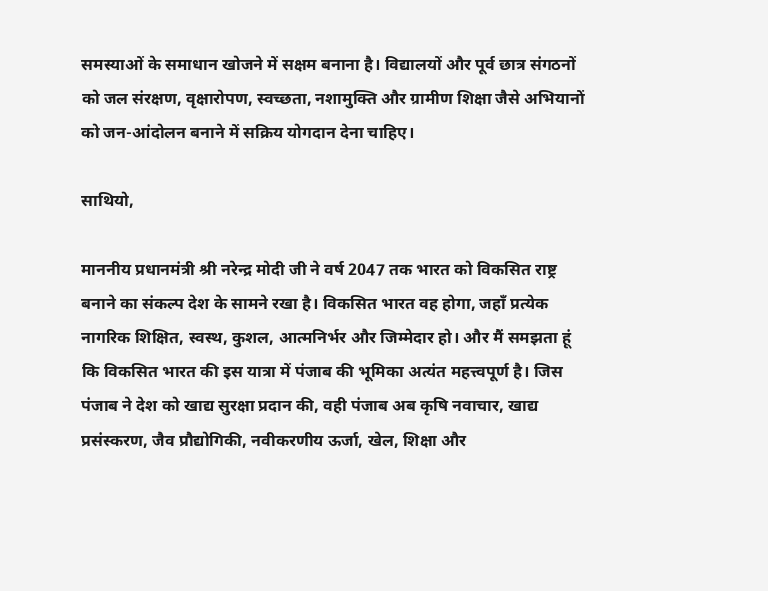समस्याओं के समाधान खोजने में सक्षम बनाना है। विद्यालयों और पूर्व छात्र संगठनों को जल संरक्षण, वृक्षारोपण, स्वच्छता, नशामुक्ति और ग्रामीण शिक्षा जैसे अभियानों को जन-आंदोलन बनाने में सक्रिय योगदान देना चाहिए।

साथियो,

माननीय प्रधानमंत्री श्री नरेन्द्र मोदी जी ने वर्ष 2047 तक भारत को विकसित राष्ट्र बनाने का संकल्प देश के सामने रखा है। विकसित भारत वह होगा, जहाँ प्रत्येक नागरिक शिक्षित, स्वस्थ, कुशल, आत्मनिर्भर और जिम्मेदार हो। और मैं समझता हूं कि विकसित भारत की इस यात्रा में पंजाब की भूमिका अत्यंत महत्त्वपूर्ण है। जिस पंजाब ने देश को खाद्य सुरक्षा प्रदान की, वही पंजाब अब कृषि नवाचार, खाद्य प्रसंस्करण, जैव प्रौद्योगिकी, नवीकरणीय ऊर्जा, खेल, शिक्षा और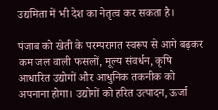उद्यमिता में भी देश का नेतृत्व कर सकता है।

पंजाब को खेती के परम्परागत स्वरूप से आगे बढ़कर कम जल वाली फसलों, मूल्य संवर्धन, कृषि आधारित उद्योगों और आधुनिक तकनीक को अपनाना होगा। उद्योगों को हरित उत्पादन, ऊर्जा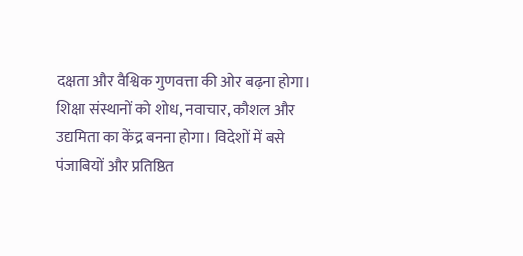दक्षता और वैश्विक गुणवत्ता की ओर बढ़ना होगा। शिक्षा संस्थानों को शोध, नवाचार, कौशल और उद्यमिता का केंद्र बनना होगा। विदेशों में बसे पंजाबियों और प्रतिष्ठित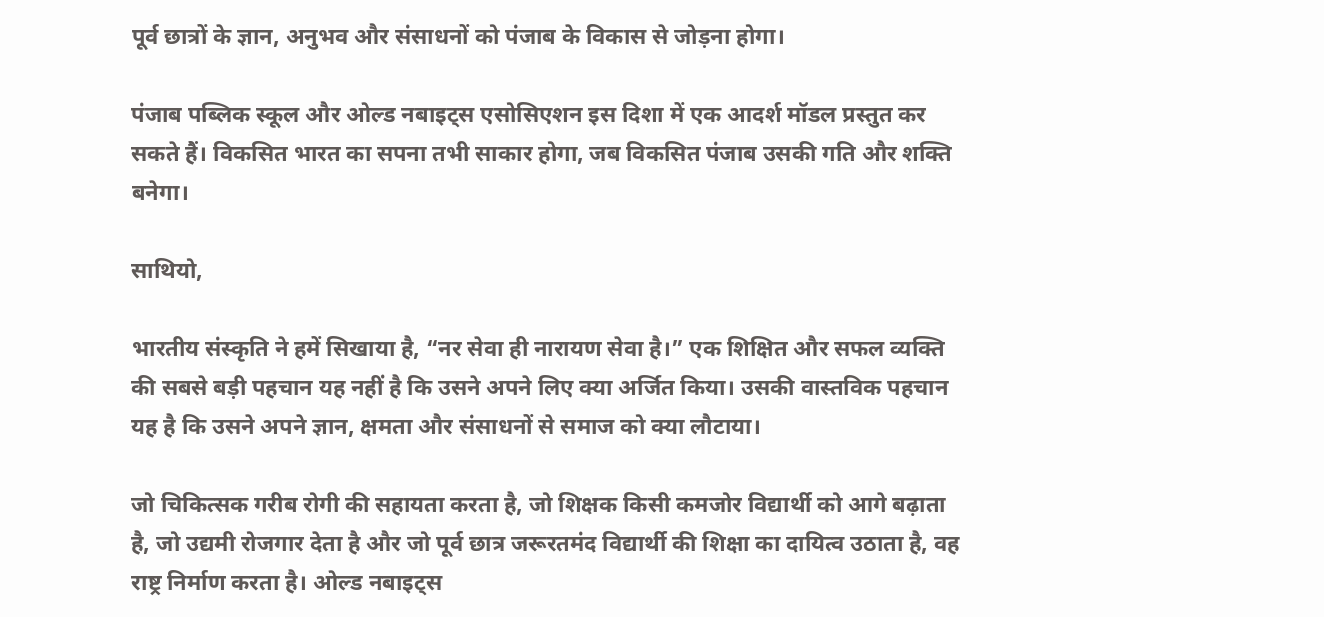पूर्व छात्रों के ज्ञान, अनुभव और संसाधनों को पंजाब के विकास से जोड़ना होगा।

पंजाब पब्लिक स्कूल और ओल्ड नबाइट्स एसोसिएशन इस दिशा में एक आदर्श मॉडल प्रस्तुत कर सकते हैं। विकसित भारत का सपना तभी साकार होगा, जब विकसित पंजाब उसकी गति और शक्ति बनेगा।

साथियो,

भारतीय संस्कृति ने हमें सिखाया है, “नर सेवा ही नारायण सेवा है।” एक शिक्षित और सफल व्यक्ति की सबसे बड़ी पहचान यह नहीं है कि उसने अपने लिए क्या अर्जित किया। उसकी वास्तविक पहचान यह है कि उसने अपने ज्ञान, क्षमता और संसाधनों से समाज को क्या लौटाया।

जो चिकित्सक गरीब रोगी की सहायता करता है, जो शिक्षक किसी कमजोर विद्यार्थी को आगे बढ़ाता है, जो उद्यमी रोजगार देता है और जो पूर्व छात्र जरूरतमंद विद्यार्थी की शिक्षा का दायित्व उठाता है, वह राष्ट्र निर्माण करता है। ओल्ड नबाइट्स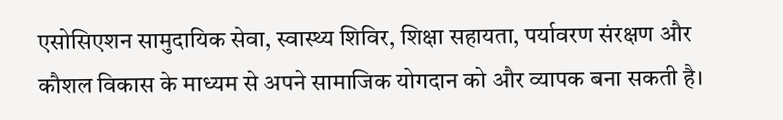एसोसिएशन सामुदायिक सेवा, स्वास्थ्य शिविर, शिक्षा सहायता, पर्यावरण संरक्षण और कौशल विकास के माध्यम से अपने सामाजिक योगदान को और व्यापक बना सकती है।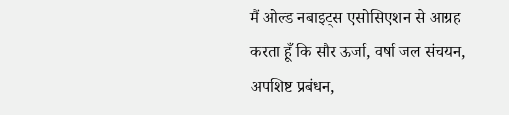मैं ओल्ड नबाइट्स एसोसिएशन से आग्रह करता हूँ कि सौर ऊर्जा, वर्षा जल संचयन, अपशिष्ट प्रबंधन,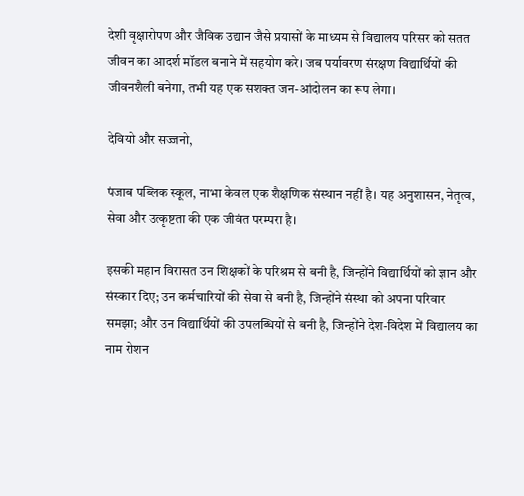देशी वृक्षारोपण और जैविक उद्यान जैसे प्रयासों के माध्यम से विद्यालय परिसर को सतत जीवन का आदर्श मॉडल बनाने में सहयोग करे। जब पर्यावरण संरक्षण विद्यार्थियों की जीवनशैली बनेगा, तभी यह एक सशक्त जन-आंदोलन का रूप लेगा।

देवियो और सज्जनो,

पंजाब पब्लिक स्कूल, नाभा केवल एक शैक्षणिक संस्थान नहीं है। यह अनुशासन, नेतृत्व, सेवा और उत्कृष्टता की एक जीवंत परम्परा है।

इसकी महान विरासत उन शिक्षकों के परिश्रम से बनी है, जिन्होंने विद्यार्थियों को ज्ञान और संस्कार दिए; उन कर्मचारियों की सेवा से बनी है, जिन्होंने संस्था को अपना परिवार समझा; और उन विद्यार्थियों की उपलब्धियों से बनी है, जिन्होंने देश-विदेश में विद्यालय का नाम रोशन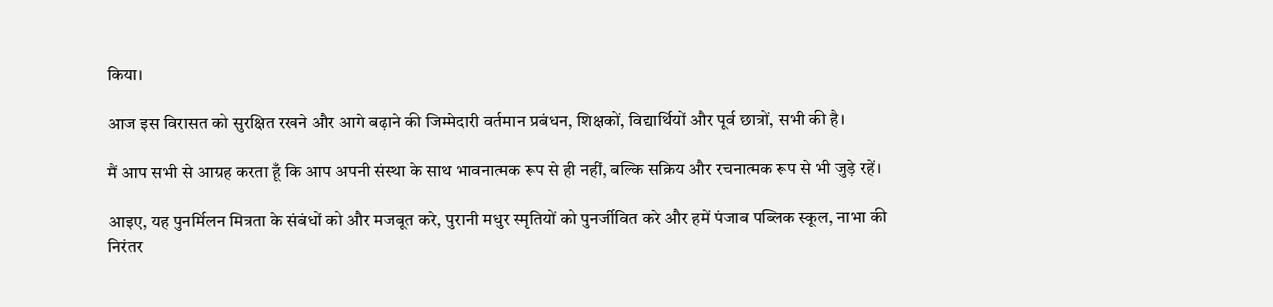किया।

आज इस विरासत को सुरक्षित रखने और आगे बढ़ाने की जिम्मेदारी वर्तमान प्रबंधन, शिक्षकों, विद्यार्थियों और पूर्व छात्रों, सभी की है।

मैं आप सभी से आग्रह करता हूँ कि आप अपनी संस्था के साथ भावनात्मक रूप से ही नहीं, बल्कि सक्रिय और रचनात्मक रूप से भी जुड़े रहें।

आइए, यह पुनर्मिलन मित्रता के संबंधों को और मजबूत करे, पुरानी मधुर स्मृतियों को पुनर्जीवित करे और हमें पंजाब पब्लिक स्कूल, नाभा की निरंतर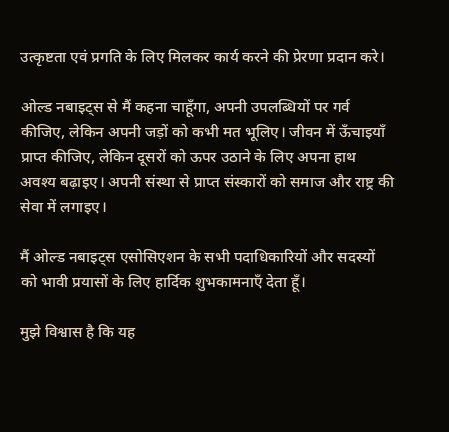उत्कृष्टता एवं प्रगति के लिए मिलकर कार्य करने की प्रेरणा प्रदान करे।

ओल्ड नबाइट्स से मैं कहना चाहूँगा, अपनी उपलब्धियों पर गर्व कीजिए, लेकिन अपनी जड़ों को कभी मत भूलिए। जीवन में ऊँचाइयाँ प्राप्त कीजिए, लेकिन दूसरों को ऊपर उठाने के लिए अपना हाथ अवश्य बढ़ाइए। अपनी संस्था से प्राप्त संस्कारों को समाज और राष्ट्र की सेवा में लगाइए।

मैं ओल्ड नबाइट्स एसोसिएशन के सभी पदाधिकारियों और सदस्यों को भावी प्रयासों के लिए हार्दिक शुभकामनाएँ देता हूँ।

मुझे विश्वास है कि यह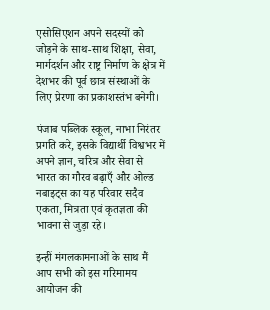एसोसिएशन अपने सदस्यों को जोड़ने के साथ-साथ शिक्षा, सेवा, मार्गदर्शन और राष्ट्र निर्माण के क्षेत्र में देशभर की पूर्व छात्र संस्थाओं के लिए प्रेरणा का प्रकाशस्तंभ बनेगी।

पंजाब पब्लिक स्कूल, नाभा निरंतर प्रगति करे, इसके विद्यार्थी विश्वभर में अपने ज्ञान, चरित्र और सेवा से भारत का गौरव बढ़ाएँ और ओल्ड नबाइट्स का यह परिवार सदैव एकता, मित्रता एवं कृतज्ञता की भावना से जुड़ा रहे।

इन्हीं मंगलकामनाओं के साथ मैं आप सभी को इस गरिमामय आयोजन की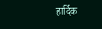हार्दिक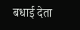बधाई देता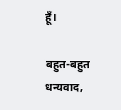हूँ।

बहुत-बहुत धन्यवाद,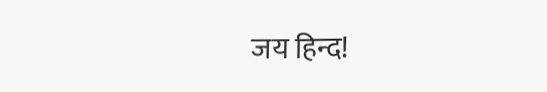जय हिन्द!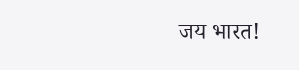जय भारत!